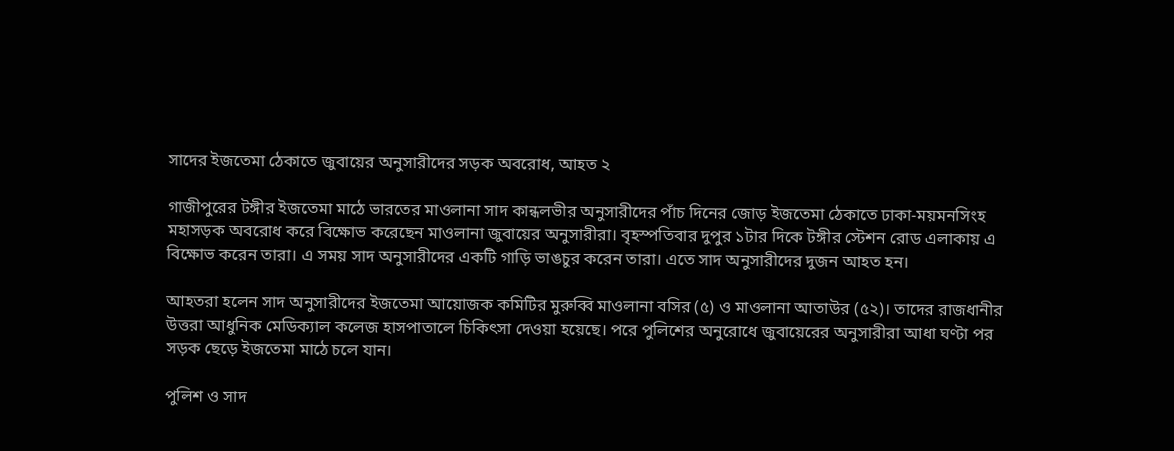সাদের ইজতেমা ঠেকাতে জুবায়ের অনুসারীদের সড়ক অবরোধ, আহত ২

গাজীপুরের টঙ্গীর ইজতেমা মাঠে ভারতের মাওলানা সাদ কান্ধলভীর অনুসারীদের পাঁচ দিনের জোড় ইজতেমা ঠেকাতে ঢাকা-ময়মনসিংহ মহাসড়ক অবরোধ করে বিক্ষোভ করেছেন মাওলানা জুবায়ের অনুসারীরা। বৃহস্পতিবার দুপুর ১টার দিকে টঙ্গীর স্টেশন রোড এলাকায় এ বিক্ষোভ করেন তারা। এ সময় সাদ অনুসারীদের একটি গাড়ি ভাঙচুর করেন তারা। এতে সাদ অনুসারীদের দুজন আহত হন।

আহতরা হলেন সাদ অনুসারীদের ইজতেমা আয়োজক কমিটির মুরুব্বি মাওলানা বসির (৫) ও মাওলানা আতাউর (৫২)। তাদের রাজধানীর উত্তরা আধুনিক মেডিক্যাল কলেজ হাসপাতালে চিকিৎসা দেওয়া হয়েছে। পরে পুলিশের অনুরোধে জুবায়েরের অনুসারীরা আধা ঘণ্টা পর সড়ক ছেড়ে ইজতেমা মাঠে চলে যান।

পুলিশ ও সাদ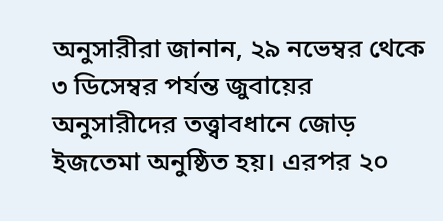অনুসারীরা জানান, ২৯ নভেম্বর থেকে ৩ ডিসেম্বর পর্যন্ত জুবায়ের অনুসারীদের তত্ত্বাবধানে জোড় ইজতেমা অনুষ্ঠিত হয়। এরপর ২০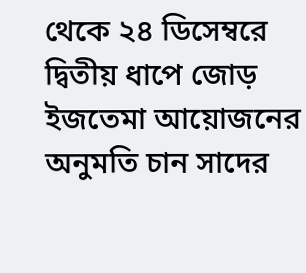থেকে ২৪ ডিসেম্বরে দ্বিতীয় ধাপে জোড় ইজতেমা আয়োজনের অনুমতি চান সাদের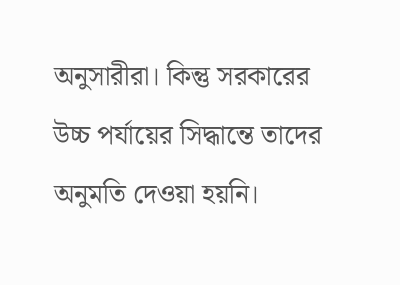অনুসারীরা। কিন্তু সরকারের উচ্চ পর্যায়ের সিদ্ধান্তে তাদের অনুমতি দেওয়া হয়নি।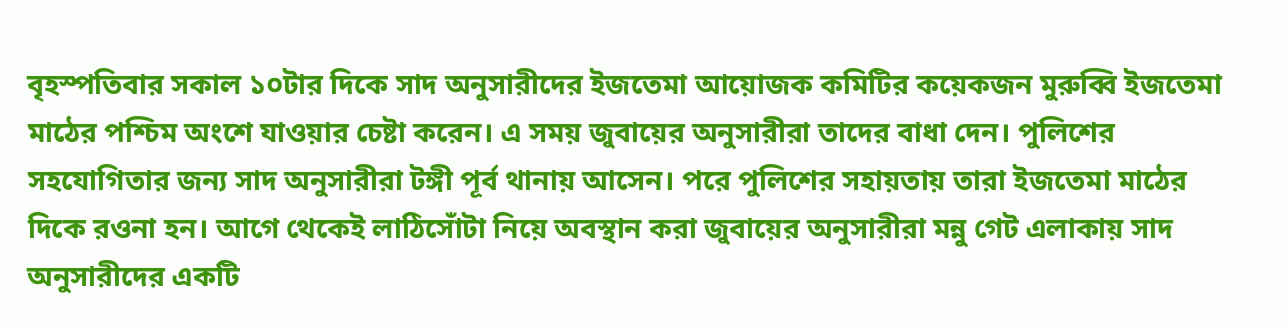বৃহস্পতিবার সকাল ১০টার দিকে সাদ অনুসারীদের ইজতেমা আয়োজক কমিটির কয়েকজন মুরুব্বি ইজতেমা মাঠের পশ্চিম অংশে যাওয়ার চেষ্টা করেন। এ সময় জুবায়ের অনুসারীরা তাদের বাধা দেন। পুলিশের সহযোগিতার জন্য সাদ অনুসারীরা টঙ্গী পূর্ব থানায় আসেন। পরে পুলিশের সহায়তায় তারা ইজতেমা মাঠের দিকে রওনা হন। আগে থেকেই লাঠিসোঁটা নিয়ে অবস্থান করা জুবায়ের অনুসারীরা মন্নু গেট এলাকায় সাদ অনুসারীদের একটি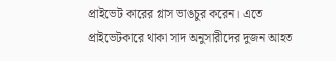প্রাইভেট কারের গ্লাস ভাঙচুর করেন। এতে প্রাইভেটকারে থাকা সাদ অনুসারীদের দুজন আহত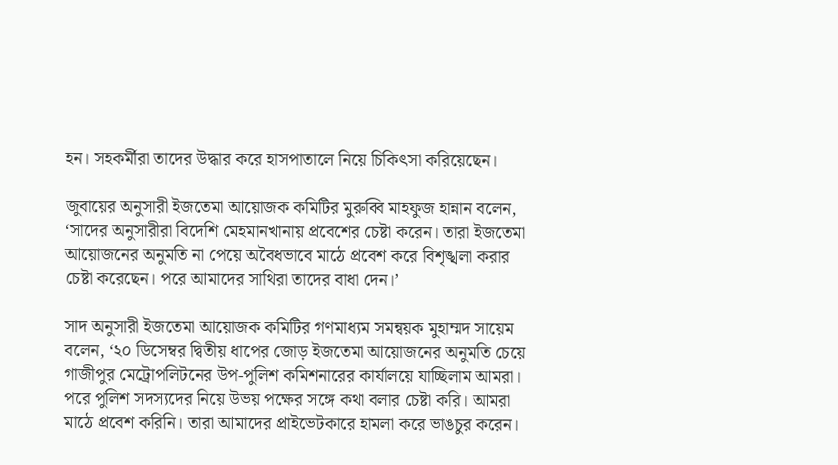হন। সহকর্মীরা তাদের উদ্ধার করে হাসপাতালে নিয়ে চিকিৎসা করিয়েছেন।

জুবায়ের অনুসারী ইজতেমা আয়োজক কমিটির মুরুব্বি মাহফুজ হান্নান বলেন, ‘সাদের অনুসারীরা বিদেশি মেহমানখানায় প্রবেশের চেষ্টা করেন। তারা ইজতেমা আয়োজনের অনুমতি না পেয়ে অবৈধভাবে মাঠে প্রবেশ করে বিশৃঙ্খলা করার চেষ্টা করেছেন। পরে আমাদের সাথিরা তাদের বাধা দেন।’

সাদ অনুসারী ইজতেমা আয়োজক কমিটির গণমাধ্যম সমন্বয়ক মুহাম্মদ সায়েম বলেন, ‘২০ ডিসেম্বর দ্বিতীয় ধাপের জোড় ইজতেমা আয়োজনের অনুমতি চেয়ে গাজীপুর মেট্রোপলিটনের উপ-পুলিশ কমিশনারের কার্যালয়ে যাচ্ছিলাম আমরা। পরে পুলিশ সদস্যদের নিয়ে উভয় পক্ষের সঙ্গে কথা বলার চেষ্টা করি। আমরা মাঠে প্রবেশ করিনি। তারা আমাদের প্রাইভেটকারে হামলা করে ভাঙচুর করেন।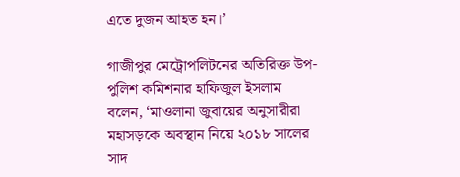এতে দুজন আহত হন।’

গাজীপুর মেট্রোপলিটনের অতিরিক্ত উপ-পুলিশ কমিশনার হাফিজুল ইসলাম বলেন, ‘মাওলানা জুবায়ের অনুসারীরা মহাসড়কে অবস্থান নিয়ে ২০১৮ সালের সাদ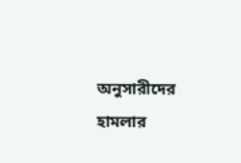অনুসারীদের হামলার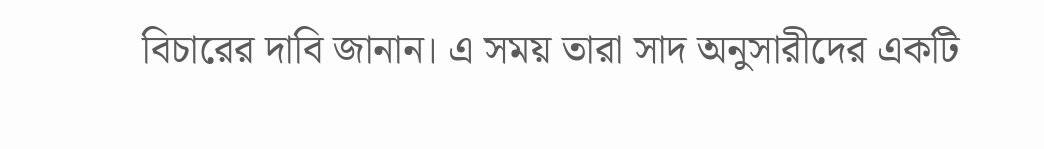বিচারের দাবি জানান। এ সময় তারা সাদ অনুসারীদের একটি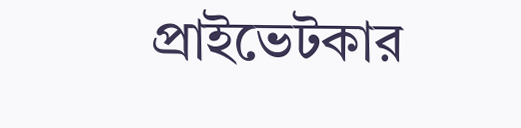প্রাইভেটকার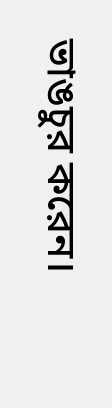ভাঙচুর করেন।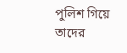পুলিশ গিয়ে তাদের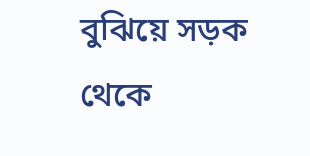বুঝিয়ে সড়ক থেকে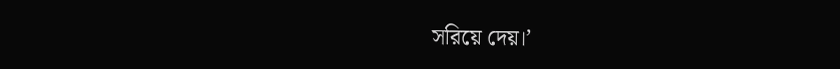সরিয়ে দেয়।’